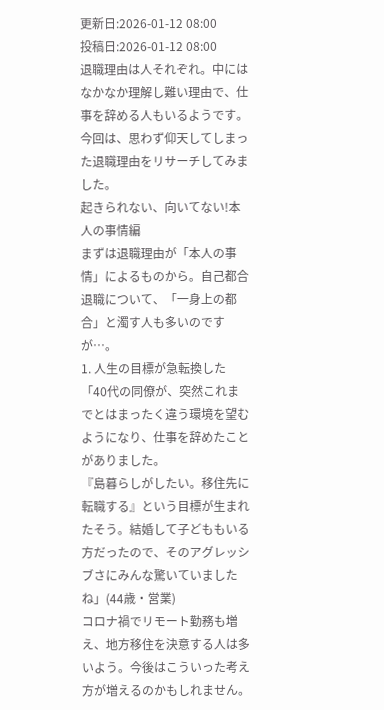更新日:2026-01-12 08:00
投稿日:2026-01-12 08:00
退職理由は人それぞれ。中にはなかなか理解し難い理由で、仕事を辞める人もいるようです。今回は、思わず仰天してしまった退職理由をリサーチしてみました。
起きられない、向いてない!本人の事情編
まずは退職理由が「本人の事情」によるものから。自己都合退職について、「一身上の都合」と濁す人も多いのですが…。
1. 人生の目標が急転換した
「40代の同僚が、突然これまでとはまったく違う環境を望むようになり、仕事を辞めたことがありました。
『島暮らしがしたい。移住先に転職する』という目標が生まれたそう。結婚して子どももいる方だったので、そのアグレッシブさにみんな驚いていましたね」(44歳・営業)
コロナ禍でリモート勤務も増え、地方移住を決意する人は多いよう。今後はこういった考え方が増えるのかもしれません。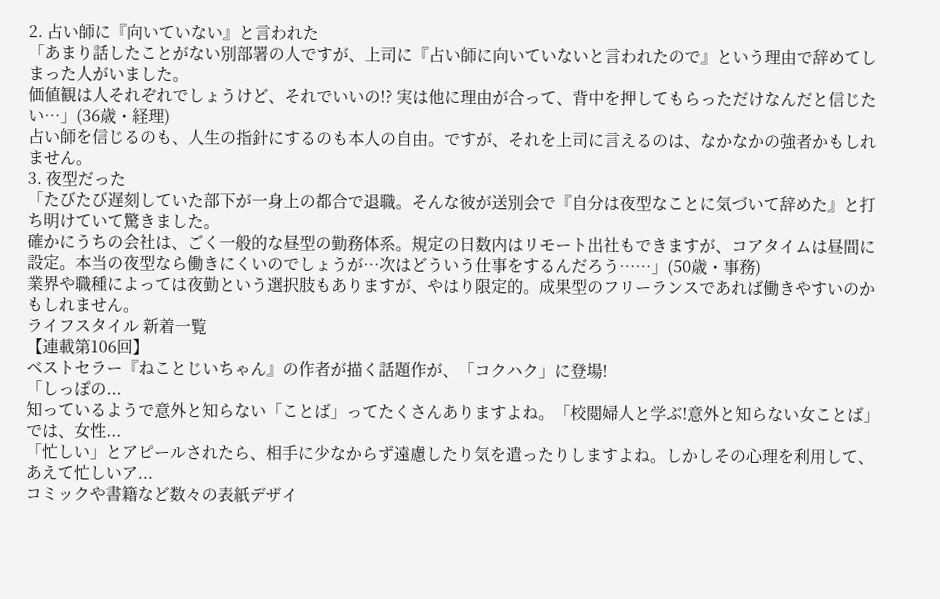2. 占い師に『向いていない』と言われた
「あまり話したことがない別部署の人ですが、上司に『占い師に向いていないと言われたので』という理由で辞めてしまった人がいました。
価値観は人それぞれでしょうけど、それでいいの!? 実は他に理由が合って、背中を押してもらっただけなんだと信じたい…」(36歳・経理)
占い師を信じるのも、人生の指針にするのも本人の自由。ですが、それを上司に言えるのは、なかなかの強者かもしれません。
3. 夜型だった
「たびたび遅刻していた部下が一身上の都合で退職。そんな彼が送別会で『自分は夜型なことに気づいて辞めた』と打ち明けていて驚きました。
確かにうちの会社は、ごく一般的な昼型の勤務体系。規定の日数内はリモート出社もできますが、コアタイムは昼間に設定。本当の夜型なら働きにくいのでしょうが…次はどういう仕事をするんだろう……」(50歳・事務)
業界や職種によっては夜勤という選択肢もありますが、やはり限定的。成果型のフリーランスであれば働きやすいのかもしれません。
ライフスタイル 新着一覧
【連載第106回】
ベストセラー『ねことじいちゃん』の作者が描く話題作が、「コクハク」に登場!
「しっぽの...
知っているようで意外と知らない「ことば」ってたくさんありますよね。「校閲婦人と学ぶ!意外と知らない女ことば」では、女性...
「忙しい」とアピールされたら、相手に少なからず遠慮したり気を遣ったりしますよね。しかしその心理を利用して、あえて忙しいア...
コミックや書籍など数々の表紙デザイ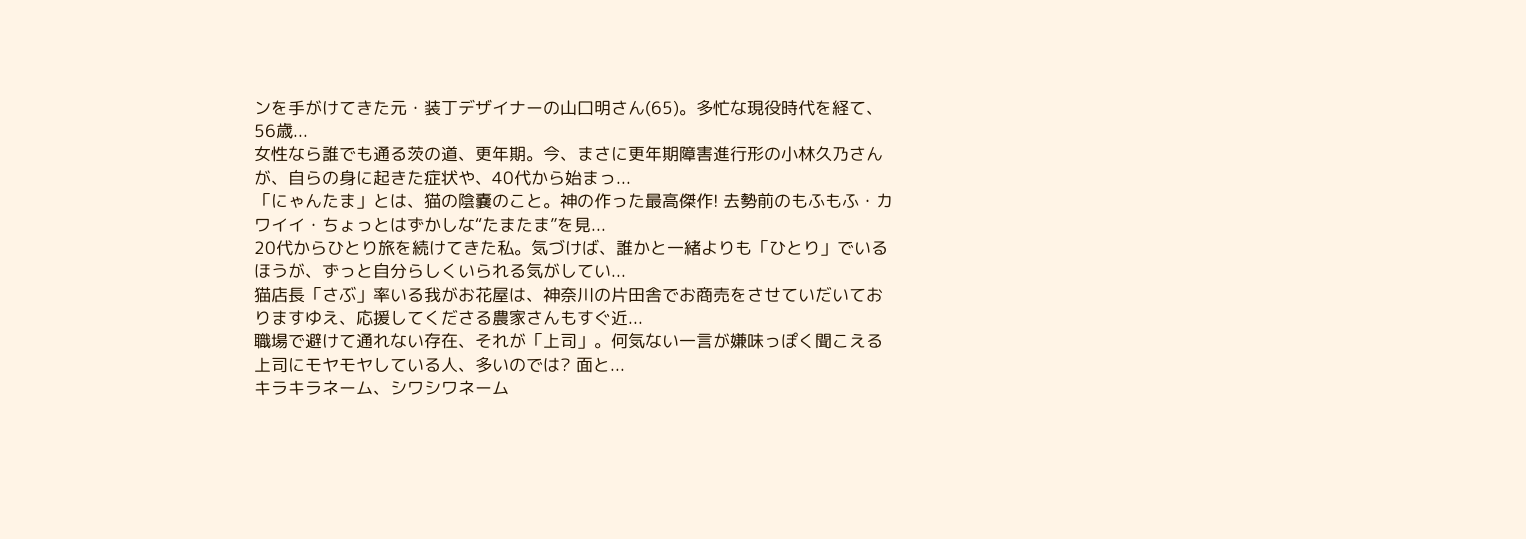ンを手がけてきた元・装丁デザイナーの山口明さん(65)。多忙な現役時代を経て、56歳...
女性なら誰でも通る茨の道、更年期。今、まさに更年期障害進行形の小林久乃さんが、自らの身に起きた症状や、40代から始まっ...
「にゃんたま」とは、猫の陰嚢のこと。神の作った最高傑作! 去勢前のもふもふ・カワイイ・ちょっとはずかしな“たまたま”を見...
20代からひとり旅を続けてきた私。気づけば、誰かと一緒よりも「ひとり」でいるほうが、ずっと自分らしくいられる気がしてい...
猫店長「さぶ」率いる我がお花屋は、神奈川の片田舎でお商売をさせていだいておりますゆえ、応援してくださる農家さんもすぐ近...
職場で避けて通れない存在、それが「上司」。何気ない一言が嫌味っぽく聞こえる上司にモヤモヤしている人、多いのでは? 面と...
キラキラネーム、シワシワネーム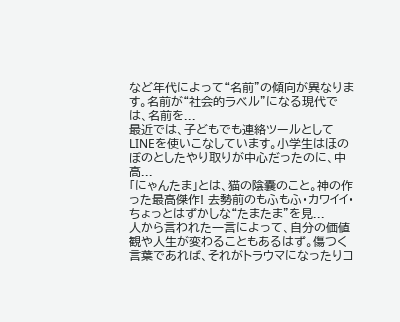など年代によって“名前”の傾向が異なります。名前が“社会的ラベル”になる現代では、名前を...
最近では、子どもでも連絡ツールとしてLINEを使いこなしています。小学生はほのぼのとしたやり取りが中心だったのに、中高...
「にゃんたま」とは、猫の陰嚢のこと。神の作った最高傑作! 去勢前のもふもふ・カワイイ・ちょっとはずかしな“たまたま”を見...
人から言われた一言によって、自分の価値観や人生が変わることもあるはず。傷つく言葉であれば、それがトラウマになったりコ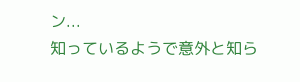ン...
知っているようで意外と知ら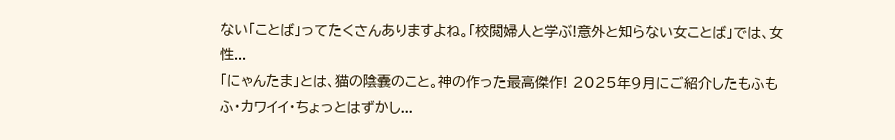ない「ことば」ってたくさんありますよね。「校閲婦人と学ぶ!意外と知らない女ことば」では、女性...
「にゃんたま」とは、猫の陰嚢のこと。神の作った最高傑作! 2025年9月にご紹介したもふもふ・カワイイ・ちょっとはずかし...